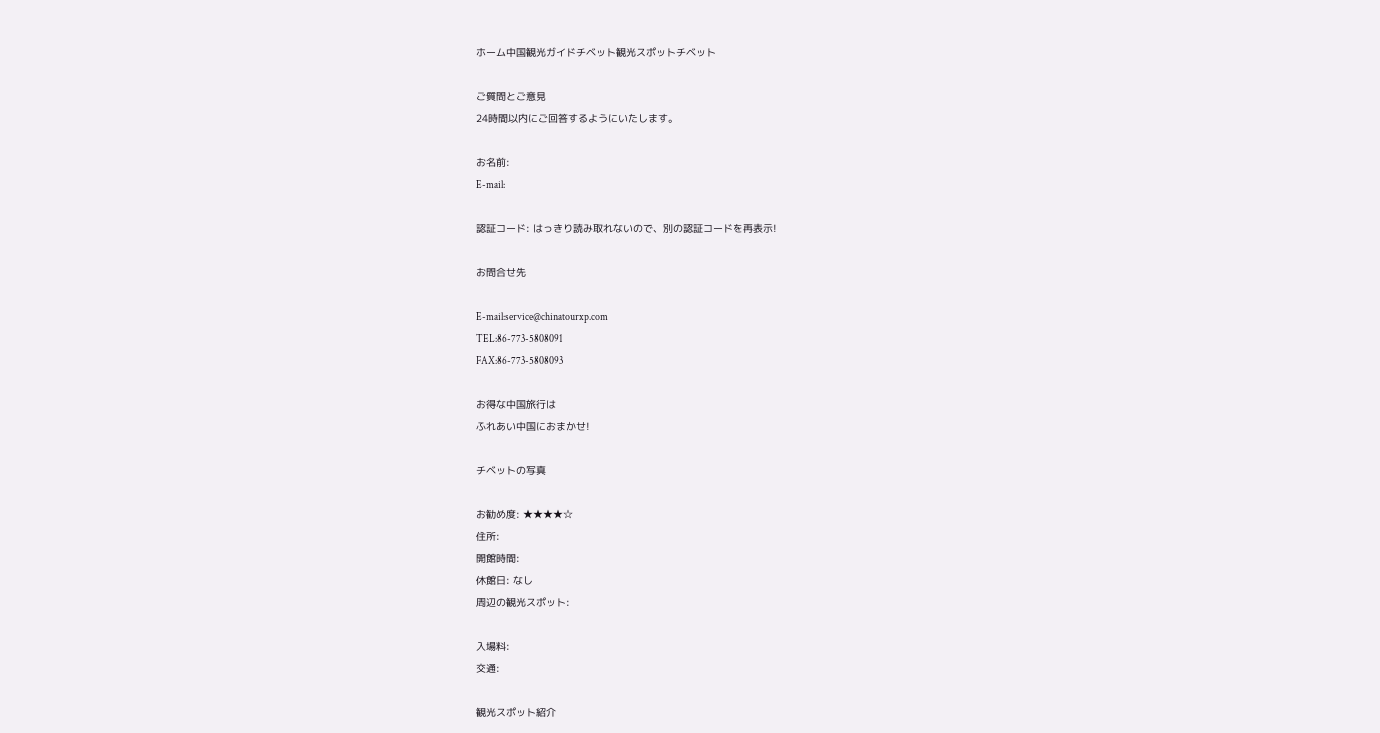ホーム中国観光ガイドチベット観光スポットチベット

ご質問とご意見
24時間以内にご回答するようにいたします。

お名前:
E-mail:

認証コード: はっきり読み取れないので、別の認証コードを再表示!

お問合せ先

E-mail:service@chinatourxp.com
TEL:86-773-5808091
FAX:86-773-5808093

お得な中国旅行は
ふれあい中国におまかせ!

チベットの写真

お勧め度: ★★★★☆
住所:
開館時間:
休館日: なし
周辺の観光スポット:

入場料:
交通:

観光スポット紹介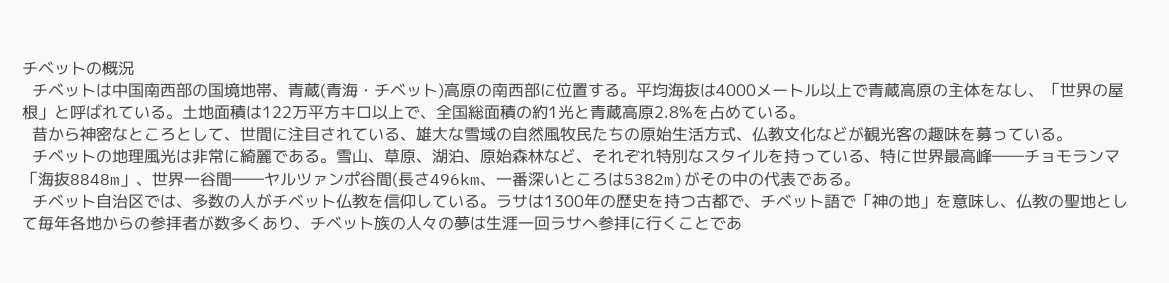チベットの概況
  チベットは中国南西部の国境地帯、青蔵(青海・チベット)高原の南西部に位置する。平均海抜は4000メートル以上で青蔵高原の主体をなし、「世界の屋根」と呼ばれている。土地面積は122万平方キロ以上で、全国総面積の約1光と青蔵高原2.8%を占めている。
  昔から神密なところとして、世間に注目されている、雄大な雪域の自然風牧民たちの原始生活方式、仏教文化などが観光客の趣味を募っている。
  チベットの地理風光は非常に綺麗である。雪山、草原、湖泊、原始森林など、それぞれ特別なスタイルを持っている、特に世界最高峰――チョモランマ「海抜8848m」、世界一谷間――ヤルツァンポ谷間(長さ496km、一番深いところは5382m)がその中の代表である。
  チベット自治区では、多数の人がチベット仏教を信仰している。ラサは1300年の歴史を持つ古都で、チベット語で「神の地」を意味し、仏教の聖地として毎年各地からの参拝者が数多くあり、チベット族の人々の夢は生涯一回ラサへ参拝に行くことであ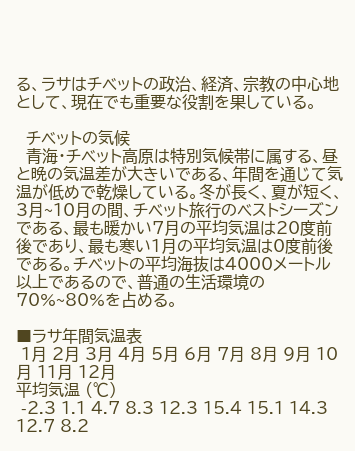る、ラサはチベットの政治、経済、宗教の中心地として、現在でも重要な役割を果している。

  チベットの気候
  青海・チベット高原は特別気候帯に属する、昼と晩の気温差が大きいである、年間を通じて気温が低めで乾燥している。冬が長く、夏が短く、3月~10月の間、チベット旅行のベストシーズンである、最も暖かい7月の平均気温は20度前後であり、最も寒い1月の平均気温は0度前後である。チベットの平均海抜は4000メートル以上であるので、普通の生活環境の70%~80%を占める。

■ラサ年間気温表
 1月 2月 3月 4月 5月 6月 7月 8月 9月 10月 11月 12月
平均気温 (℃)
 -2.3 1.1 4.7 8.3 12.3 15.4 15.1 14.3 12.7 8.2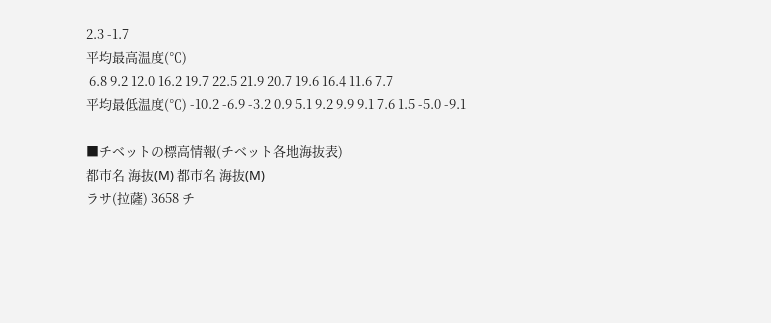2.3 -1.7
平均最高温度(℃)
 6.8 9.2 12.0 16.2 19.7 22.5 21.9 20.7 19.6 16.4 11.6 7.7
平均最低温度(℃) -10.2 -6.9 -3.2 0.9 5.1 9.2 9.9 9.1 7.6 1.5 -5.0 -9.1

■チベットの標高情報(チベット各地海抜表)
都市名 海抜(M) 都市名 海抜(M)
ラサ(拉薩) 3658 チ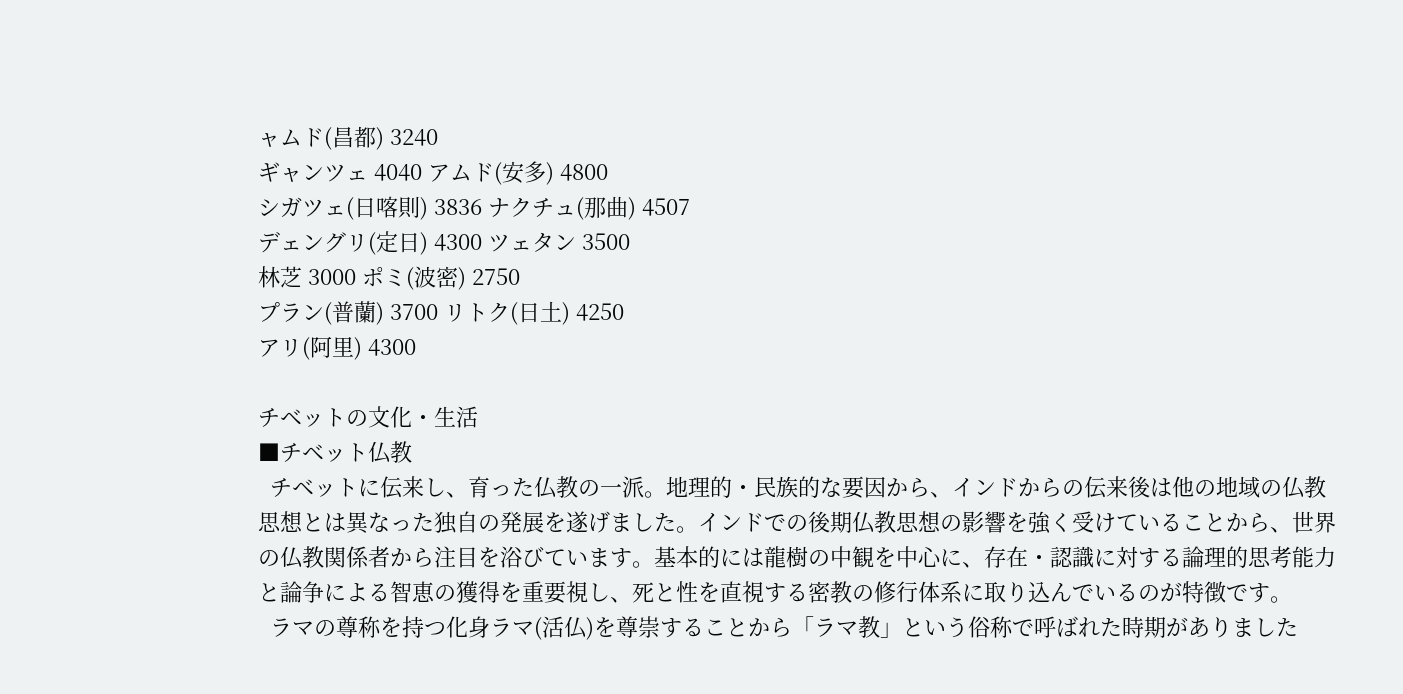ャムド(昌都) 3240
ギャンツェ 4040 アムド(安多) 4800
シガツェ(日喀則) 3836 ナクチュ(那曲) 4507
デェングリ(定日) 4300 ツェタン 3500
林芝 3000 ポミ(波密) 2750
プラン(普蘭) 3700 リトク(日土) 4250
アリ(阿里) 4300

チベットの文化・生活
■チベット仏教
  チベットに伝来し、育った仏教の一派。地理的・民族的な要因から、インドからの伝来後は他の地域の仏教思想とは異なった独自の発展を遂げました。インドでの後期仏教思想の影響を強く受けていることから、世界の仏教関係者から注目を浴びています。基本的には龍樹の中観を中心に、存在・認識に対する論理的思考能力と論争による智恵の獲得を重要視し、死と性を直視する密教の修行体系に取り込んでいるのが特徴です。
  ラマの尊称を持つ化身ラマ(活仏)を尊崇することから「ラマ教」という俗称で呼ばれた時期がありました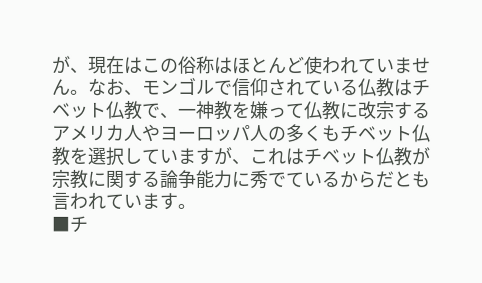が、現在はこの俗称はほとんど使われていません。なお、モンゴルで信仰されている仏教はチベット仏教で、一神教を嫌って仏教に改宗するアメリカ人やヨーロッパ人の多くもチベット仏教を選択していますが、これはチベット仏教が宗教に関する論争能力に秀でているからだとも言われています。
■チ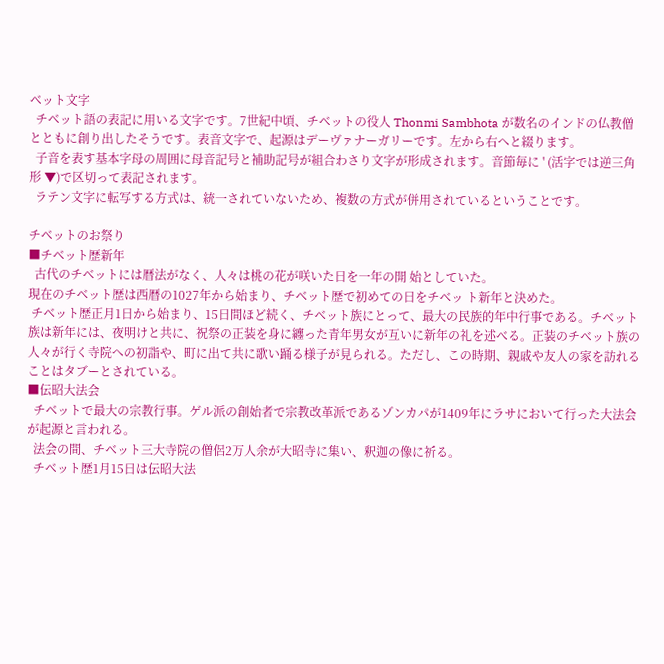ベット文字
  チベット語の表記に用いる文字です。7世紀中頃、チベットの役人 Thonmi Sambhota が数名のインドの仏教僧とともに創り出したそうです。表音文字で、起源はデーヴァナーガリーです。左から右へと綴ります。
  子音を表す基本字母の周囲に母音記号と補助記号が組合わさり文字が形成されます。音節毎に ' (活字では逆三角形 ▼)で区切って表記されます。
  ラテン文字に転写する方式は、統一されていないため、複数の方式が併用されているということです。

チベットのお祭り
■チベット歴新年
  古代のチベットには暦法がなく、人々は桃の花が咲いた日を一年の開 始としていた。
現在のチベット歴は西暦の1027年から始まり、チベット歴で初めての日をチベッ ト新年と決めた。
 チベット歴正月1日から始まり、15日間ほど続く、チベット族にとって、最大の民族的年中行事である。チベット族は新年には、夜明けと共に、祝祭の正装を身に纏った青年男女が互いに新年の礼を述べる。正装のチベット族の人々が行く寺院への初詣や、町に出て共に歌い踊る様子が見られる。ただし、この時期、親戚や友人の家を訪れることはタブーとされている。
■伝昭大法会
  チベットで最大の宗教行事。ゲル派の創始者で宗教改革派であるゾンカパが1409年にラサにおいて行った大法会が起源と言われる。
  法会の間、チベット三大寺院の僧侶2万人余が大昭寺に集い、釈迦の像に祈る。
  チベット歴1月15日は伝昭大法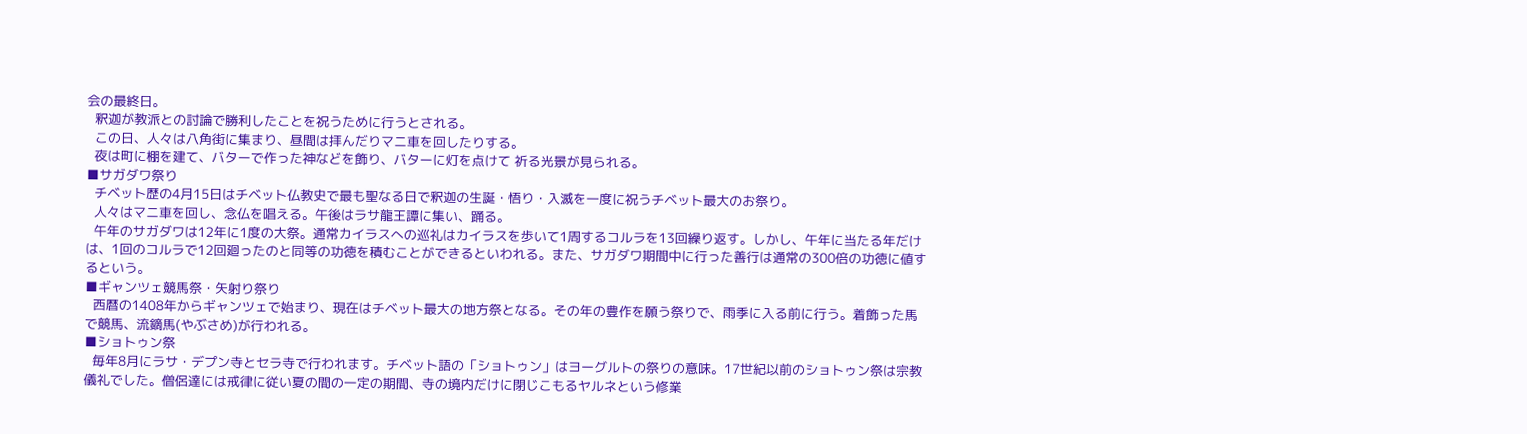会の最終日。
  釈迦が教派との討論で勝利したことを祝うために行うとされる。
  この日、人々は八角街に集まり、昼間は拝んだりマニ車を回したりする。
  夜は町に棚を建て、バターで作った神などを飾り、バターに灯を点けて 祈る光景が見られる。
■サガダワ祭り
  チベット歴の4月15日はチベット仏教史で最も聖なる日で釈迦の生誕・悟り・入滅を一度に祝うチベット最大のお祭り。
  人々はマニ車を回し、念仏を唱える。午後はラサ龍王譚に集い、踊る。
  午年のサガダワは12年に1度の大祭。通常カイラスへの巡礼はカイラスを歩いて1周するコルラを13回繰り返す。しかし、午年に当たる年だけは、1回のコルラで12回廻ったのと同等の功徳を積むことができるといわれる。また、サガダワ期間中に行った善行は通常の300倍の功徳に値するという。
■ギャンツェ競馬祭・矢射り祭り
  西暦の1408年からギャンツェで始まり、現在はチベット最大の地方祭となる。その年の豊作を願う祭りで、雨季に入る前に行う。着飾った馬で競馬、流鏑馬(やぶさめ)が行われる。
■ショトゥン祭
  毎年8月にラサ・デプン寺とセラ寺で行われます。チベット語の「ショトゥン」はヨーグルトの祭りの意味。17世紀以前のショトゥン祭は宗教儀礼でした。僧侶達には戒律に従い夏の間の一定の期間、寺の境内だけに閉じこもるヤルネという修業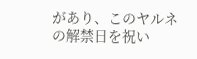があり、このヤルネの解禁日を祝い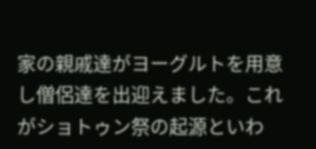家の親戚達がヨーグルトを用意し僧侶達を出迎えました。これがショトゥン祭の起源といわ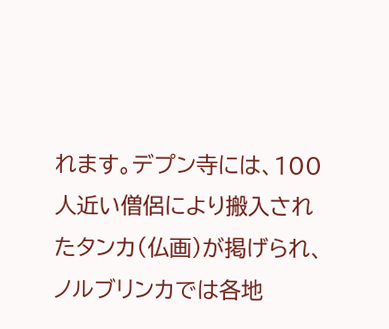れます。デプン寺には、100人近い僧侶により搬入されたタンカ(仏画)が掲げられ、ノルブリンカでは各地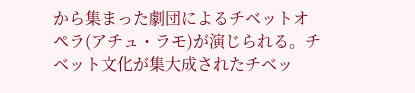から集まった劇団によるチベットオペラ(アチュ・ラモ)が演じられる。チベット文化が集大成されたチベッ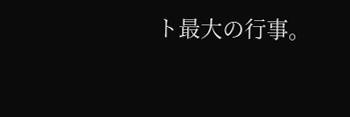ト最大の行事。